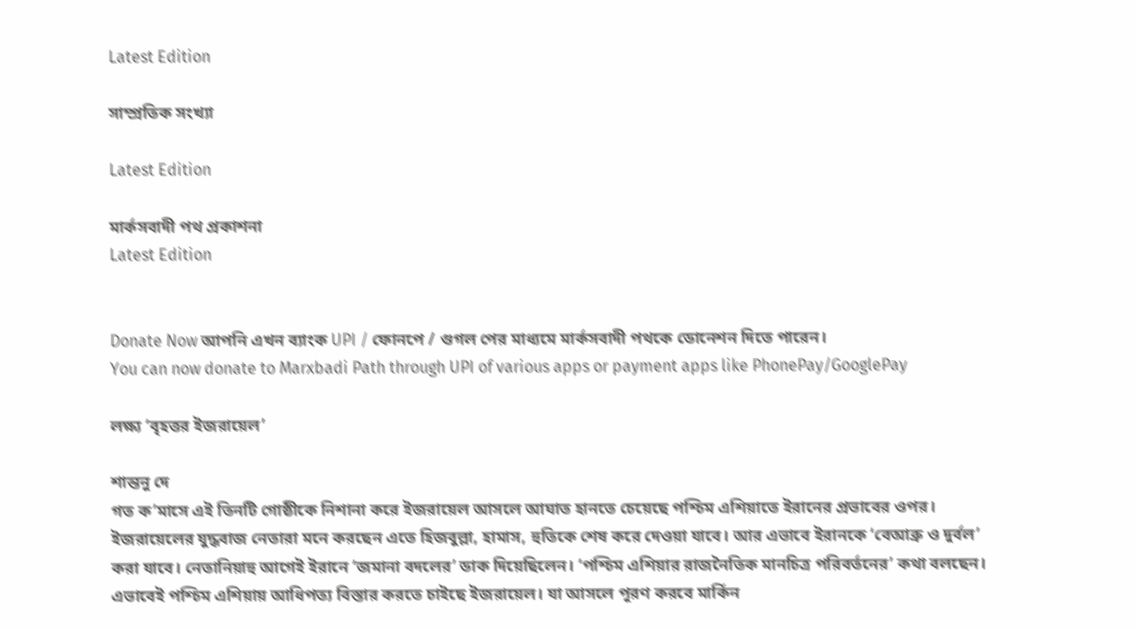Latest Edition

সাম্প্রতিক সংখ্যা

Latest Edition

মার্কসবাদী পথ প্রকাশনা
Latest Edition


Donate Now আপনি এখন ব্যাংক UPI / ফোনপে / গুগল পের মাধ্যমে মার্কসবাদী পথকে ডোনেশন দিতে পারেন।
You can now donate to Marxbadi Path through UPI of various apps or payment apps like PhonePay/GooglePay

লক্ষ্য ‘বৃহত্তর ইজরায়েল’

শান্তনু দে
গত ক’মাসে এই তিনটি গোষ্ঠীকে নিশানা করে ইজরায়েল আসলে আঘাত হানতে চেয়েছে পশ্চিম এশিয়াতে ইরানের প্রভাবের ওপর। ইজরায়েলের যুদ্ধবাজ নেতারা মনে করছেন এতে হিজবুল্লা, হামাস, হুতিকে শেষ করে দেওয়া যাবে। আর এভাবে ইরানকে ‘বেআব্রু ও দুর্বল’ করা যাবে। নেতানিয়াহু আগেই ইরানে ‘জমানা বদলের’ ডাক দিয়েছিলেন। ‘পশ্চিম এশিয়ার রাজনৈতিক মানচিত্র পরিবর্তনের’ কথা বলছেন। এভাবেই পশ্চিম এশিয়ায় আধিপত্য বিস্তার করতে চাইছে ইজরায়েল। যা আসলে পূরণ করবে মার্কিন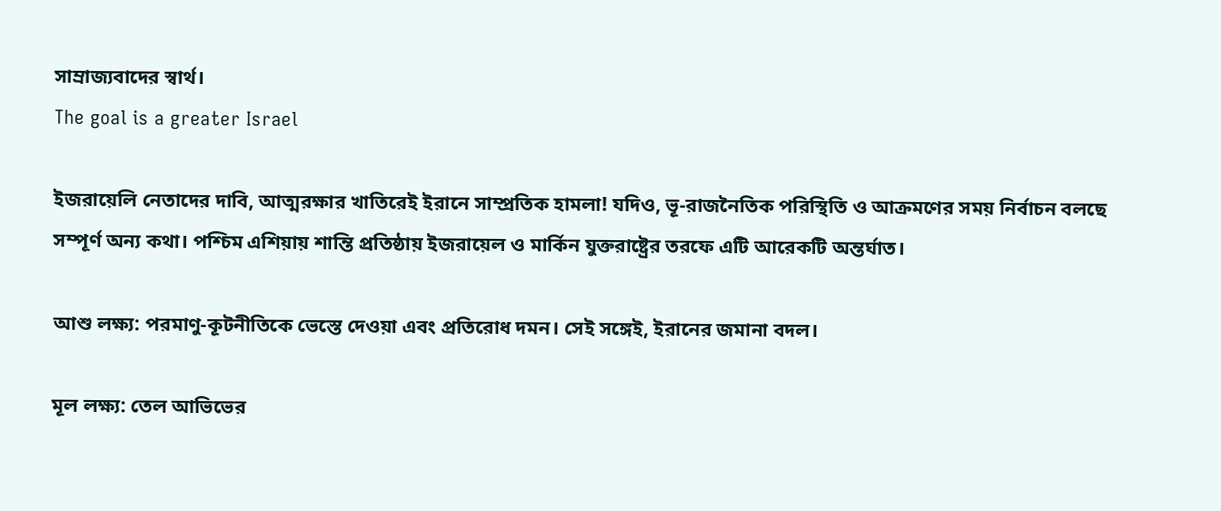সাম্রাজ্যবাদের স্বার্থ।
The goal is a greater Israel

ইজরায়েলি নেতাদের দাবি, আত্মরক্ষার খাতিরেই ইরানে সাম্প্রতিক হামলা! যদিও, ভূ-রাজনৈতিক পরিস্থিতি ও আক্রমণের সময় নির্বাচন বলছে সম্পূর্ণ অন্য কথা। পশ্চিম এশিয়ায় শান্তি প্রতিষ্ঠায় ইজরায়েল ও মার্কিন যুক্তরাষ্ট্রের তরফে এটি আরেকটি অন্তর্ঘাত।

আশু লক্ষ্য: পরমাণু-কূটনীতিকে ভেস্তে দেওয়া এবং প্রতিরোধ দমন। সেই সঙ্গেই, ইরানের জমানা বদল।

মূল লক্ষ্য: তেল আভিভের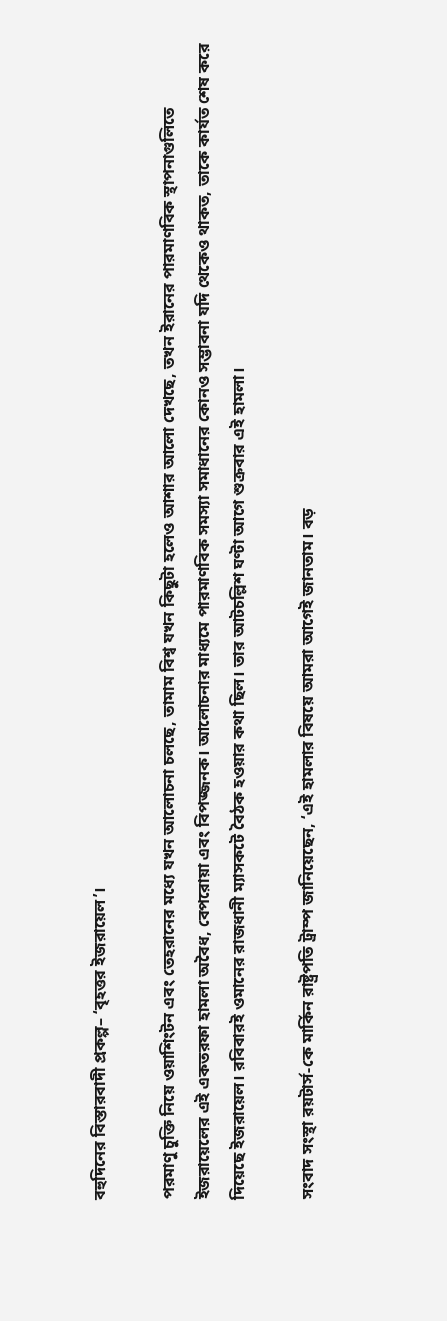বহুদিনের বিস্তারবাদী প্রকল্প– ‘বৃহত্তর ইজরায়েল’।

পরমাণু চুক্তি নিয়ে ওয়াশিংটন এবং তেহরানের মধ্যে যখন আলোচনা চলছে, তামাম বিশ্ব যখন কিছুটা হলেও আশার আলো দেখছে, তখন ইরানের পারমাণবিক স্থাপনাগুলিতে ইজরায়েলের এই একতরফা হামলা অবৈধ, বেপরোয়া এবং বিপজ্জনক। আলোচনার মাধ্যমে পারমাণবিক সমস্যা সমাধানের কোনও সম্ভাবনা যদি থেকেও থাকত, তাকে কার্যত শেষ করে দিয়েছে ইজরায়েল। রবিবারই ওমানের রাজধানী ম্যাসকটে বৈঠক হওয়ার কথা ছিল। তার আটচল্লিশ ঘণ্টা আগে শুক্রবার এই হামলা।

সংবাদ সংস্থা রয়টার্স-কে মার্কিন রাষ্ট্রপতি ট্রাম্প জানিয়েছেন, ‘এই হামলার বিষয়ে আমরা আগেই জানতাম। বড়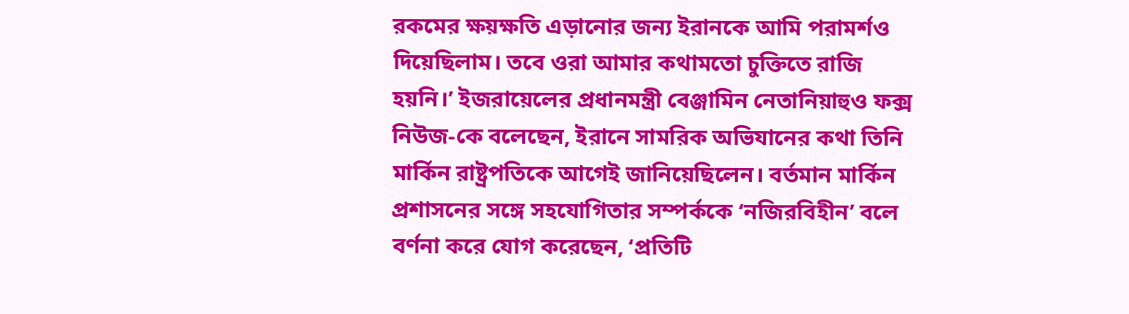রকমের ক্ষয়ক্ষতি এড়ানোর জন্য ইরানকে আমি পরামর্শও দিয়েছিলাম। তবে ওরা আমার কথামতো চুক্তিতে রাজি হয়নি।’ ইজরায়েলের প্রধানমন্ত্রী বেঞ্জামিন নেতানিয়াহুও ফক্স নিউজ-কে বলেছেন, ইরানে সামরিক অভিযানের কথা তিনি মার্কিন রাষ্ট্রপতিকে আগেই জানিয়েছিলেন। বর্তমান মার্কিন প্রশাসনের সঙ্গে সহযোগিতার সম্পর্ককে ‘নজিরবিহীন’ বলে বর্ণনা করে যোগ করেছেন, ‘প্রতিটি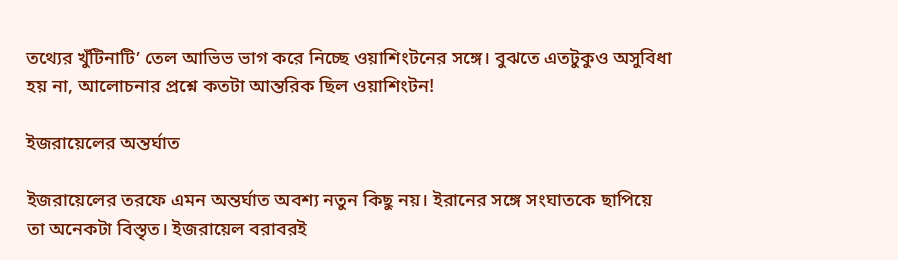তথ্যের খুঁটিনাটি’ তেল আভিভ ভাগ করে নিচ্ছে ওয়াশিংটনের সঙ্গে। বুঝতে এতটুকুও অসুবিধা হয় না, আলোচনার প্রশ্নে কতটা আন্তরিক ছিল ওয়াশিংটন!

ইজরায়েলের অন্তর্ঘাত

ইজরায়েলের তরফে এমন অন্তর্ঘাত অবশ্য নতুন কিছু নয়। ইরানের সঙ্গে সংঘাতকে ছাপিয়ে তা অনেকটা বিস্তৃত। ইজরায়েল বরাবরই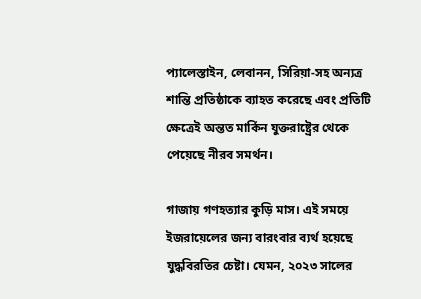প্যালেস্তাইন, লেবানন, সিরিয়া-সহ অন্যত্র শান্তি প্রতিষ্ঠাকে ব্যাহত করেছে এবং প্রতিটি ক্ষেত্রেই অন্তত মার্কিন যুক্তরাষ্ট্রের থেকে পেয়েছে নীরব সমর্থন।

গাজায় গণহত্যার কুড়ি মাস। এই সময়ে ইজরায়েলের জন্য বারংবার ব্যর্থ হয়েছে যুদ্ধবিরতির চেষ্টা। যেমন, ২০২৩ সালের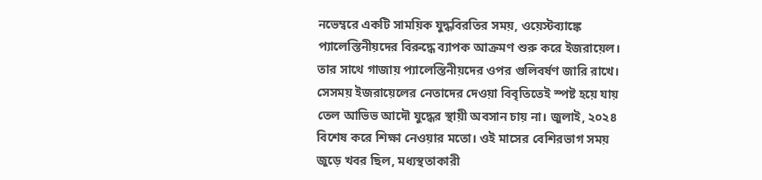নভেম্বরে একটি সাময়িক যুদ্ধবিরতির সময়, ওয়েস্টব্যাঙ্কে প্যালেস্তিনীয়দের বিরুদ্ধে ব্যাপক আক্রমণ শুরু করে ইজরায়েল। তার সাথে গাজায় প্যালেস্তিনীয়দের ওপর গুলিবর্ষণ জারি রাখে। সেসময় ইজরায়েলের নেতাদের দেওয়া বিবৃতিতেই স্পষ্ট হয়ে যায় তেল আভিভ আদৌ যুদ্ধের স্থায়ী অবসান চায় না। জুলাই, ২০২৪ বিশেষ করে শিক্ষা নেওয়ার মতো। ওই মাসের বেশিরভাগ সময় জুড়ে খবর ছিল, মধ্যস্থতাকারী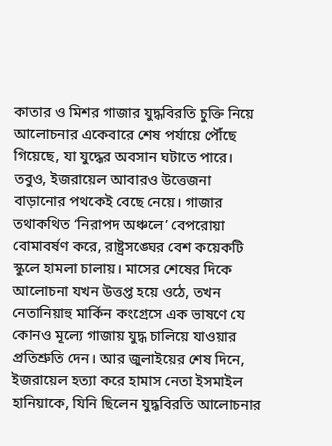কাতার ও মিশর গাজার যুদ্ধবিরতি চুক্তি নিয়ে আলোচনার একেবারে শেষ পর্যায়ে পৌঁছে গিয়েছে, যা যুদ্ধের অবসান ঘটাতে পারে। তবুও, ইজরায়েল আবারও উত্তেজনা বাড়ানোর পথকেই বেছে নেয়ে। গাজার তথাকথিত ‘নিরাপদ অঞ্চলে’ বেপরোয়া বোমাবর্ষণ করে, রাষ্ট্রসঙ্ঘের বেশ কয়েকটি স্কুলে হামলা চালায়। মাসের শেষের দিকে আলোচনা যখন উত্তপ্ত হয়ে ওঠে, তখন নেতানিয়াহু মার্কিন কংগ্রেসে এক ভাষণে যে কোনও মূল্যে গাজায় যুদ্ধ চালিয়ে যাওয়ার প্রতিশ্রুতি দেন। আর জুলাইয়ের শেষ দিনে, ইজরায়েল হত্যা করে হামাস নেতা ইসমাইল হানিয়াকে, যিনি ছিলেন যুদ্ধবিরতি আলোচনার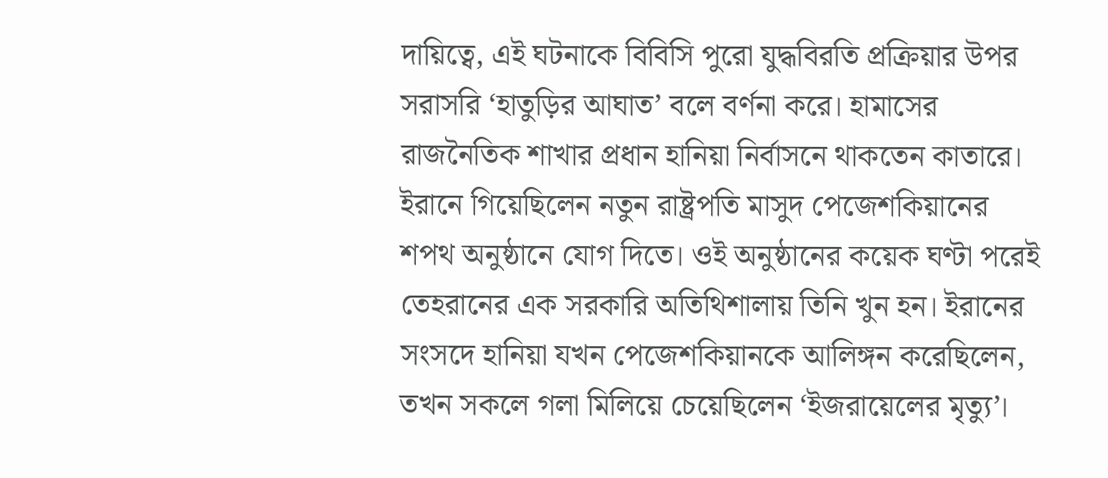দায়িত্বে, এই ঘটনাকে বিবিসি পুরো যুদ্ধবিরতি প্রক্রিয়ার উপর সরাসরি ‘হাতুড়ির আঘাত’ বলে বর্ণনা করে। হামাসের রাজনৈতিক শাখার প্রধান হানিয়া নির্বাসনে থাকতেন কাতারে। ইরানে গিয়েছিলেন নতুন রাষ্ট্রপতি মাসুদ পেজেশকিয়ানের শপথ অনুষ্ঠানে যোগ দিতে। ওই অনুষ্ঠানের কয়েক ঘণ্টা পরেই তেহরানের এক সরকারি অতিথিশালায় তিনি খুন হন। ইরানের সংসদে হানিয়া যখন পেজেশকিয়ানকে আলিঙ্গন করেছিলেন, তখন সকলে গলা মিলিয়ে চেয়েছিলেন ‘ইজরায়েলের মৃত্যু’।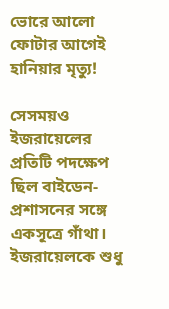ভোরে আলো ফোটার আগেই হানিয়ার মৃত্যু!

সেসময়ও ইজরায়েলের প্রতিটি পদক্ষেপ ছিল বাইডেন-প্রশাসনের সঙ্গে একসূত্রে গাঁথা। ইজরায়েলকে শুধু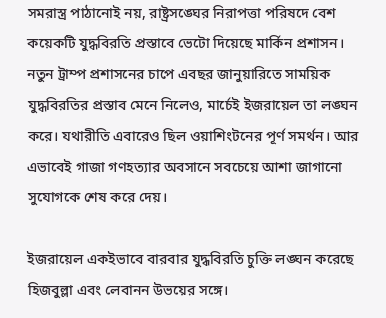সমরাস্ত্র পাঠানোই নয়, রাষ্ট্রসঙ্ঘের নিরাপত্তা পরিষদে বেশ কয়েকটি যুদ্ধবিরতি প্রস্তাবে ভেটো দিয়েছে মার্কিন প্রশাসন। নতুন ট্রাম্প প্রশাসনের চাপে এবছর জানুয়ারিতে সাময়িক যুদ্ধবিরতির প্রস্তাব মেনে নিলেও, মার্চেই ইজরায়েল তা লঙ্ঘন করে। যথারীতি এবারেও ছিল ওয়াশিংটনের পূর্ণ সমর্থন। আর এভাবেই গাজা গণহত্যার অবসানে সবচেয়ে আশা জাগানো সুযোগকে শেষ করে দেয়।

ইজরায়েল একইভাবে বারবার যুদ্ধবিরতি চুক্তি লঙ্ঘন করেছে হিজবুল্লা এবং লেবানন উভয়ের সঙ্গে।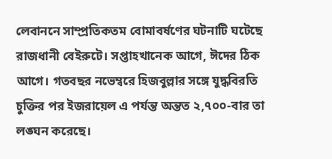লেবাননে সাম্প্রতিকতম বোমাবর্ষণের ঘটনাটি ঘটেছে রাজধানী বেইরুটে। সপ্তাহখানেক আগে, ঈদের ঠিক আগে। গতবছর নভেম্বরে হিজবুল্লার সঙ্গে যুদ্ধবিরতি চুক্তির পর ইজরায়েল এ পর্যন্ত অন্তত ২,৭০০-বার তা লঙ্ঘন করেছে।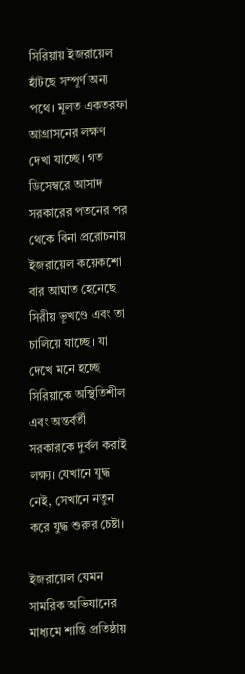সিরিয়ায় ইজরায়েল হাঁটছে সম্পূর্ণ অন্য পথে। মূলত একতরফা আগ্রাসনের লক্ষণ দেখা যাচ্ছে। গত ডিসেম্বরে আসাদ সরকারের পতনের পর থেকে বিনা প্ররোচনায় ইজরায়েল কয়েকশো বার আঘাত হেনেছে সিরীয় ভূখণ্ডে এবং তা চালিয়ে যাচ্ছে। যা দেখে মনে হচ্ছে সিরিয়াকে অস্থিতিশীল এবং অন্তর্বর্তী সরকারকে দুর্বল করাই লক্ষ্য। যেখানে যুদ্ধ নেই, সেখানে নতুন করে যুদ্ধ শুরুর চেষ্টা।

ইজরায়েল যেমন সামরিক অভিযানের মাধ্যমে শান্তি প্রতিষ্ঠায়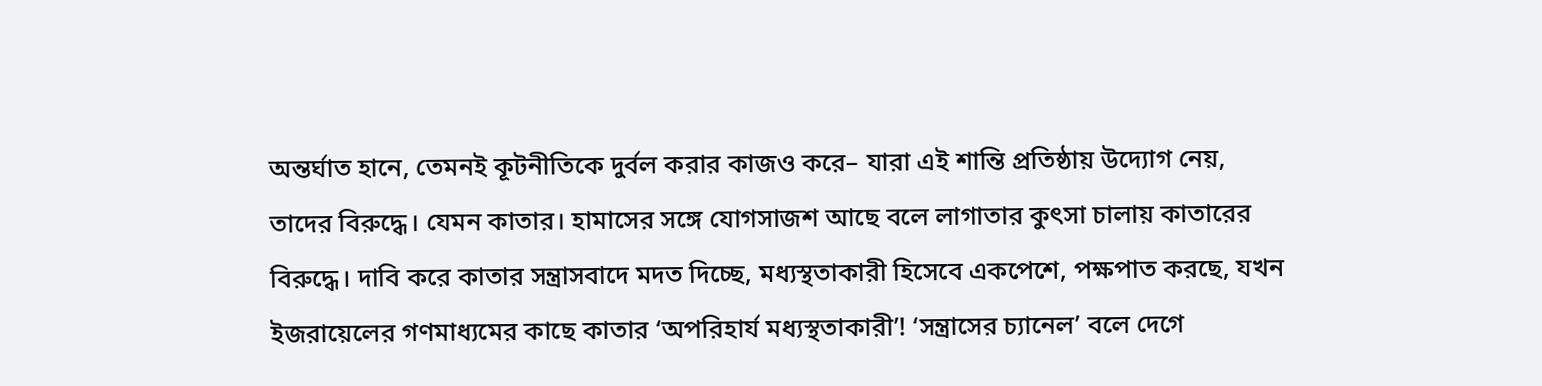অন্তর্ঘাত হানে, তেমনই কূটনীতিকে দুর্বল করার কাজও করে– যারা এই শান্তি প্রতিষ্ঠায় উদ্যোগ নেয়, তাদের বিরুদ্ধে। যেমন কাতার। হামাসের সঙ্গে যোগসাজশ আছে বলে লাগাতার কুৎসা চালায় কাতারের বিরুদ্ধে। দাবি করে কাতার সন্ত্রাসবাদে মদত দিচ্ছে, মধ্যস্থতাকারী হিসেবে একপেশে, পক্ষপাত করছে, যখন ইজরায়েলের গণমাধ্যমের কাছে কাতার ‘অপরিহার্য মধ্যস্থতাকারী’! ‘সন্ত্রাসের চ্যানেল’ বলে দেগে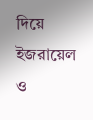দিয়ে ইজরায়েল ও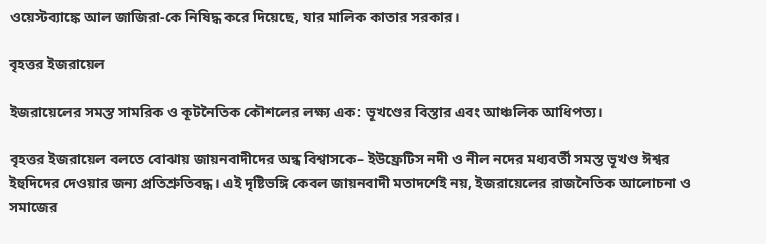ওয়েস্টব্যাঙ্কে আল জাজিরা-কে নিষিদ্ধ করে দিয়েছে, যার মালিক কাতার সরকার।

বৃহত্তর ইজরায়েল

ইজরায়েলের সমস্ত সামরিক ও কূটনৈতিক কৌশলের লক্ষ্য এক: ভূখণ্ডের বিস্তার এবং আঞ্চলিক আধিপত্য।

বৃহত্তর ইজরায়েল বলতে বোঝায় জায়নবাদীদের অন্ধ বিশ্বাসকে– ইউফ্রেটিস নদী ও নীল নদের মধ্যবর্তী সমস্ত ভূখণ্ড ঈশ্বর ইহুদিদের দেওয়ার জন্য প্রতিশ্রুতিবদ্ধ। এই দৃষ্টিভঙ্গি কেবল জায়নবাদী মতাদর্শেই নয়, ইজরায়েলের রাজনৈতিক আলোচনা ও সমাজের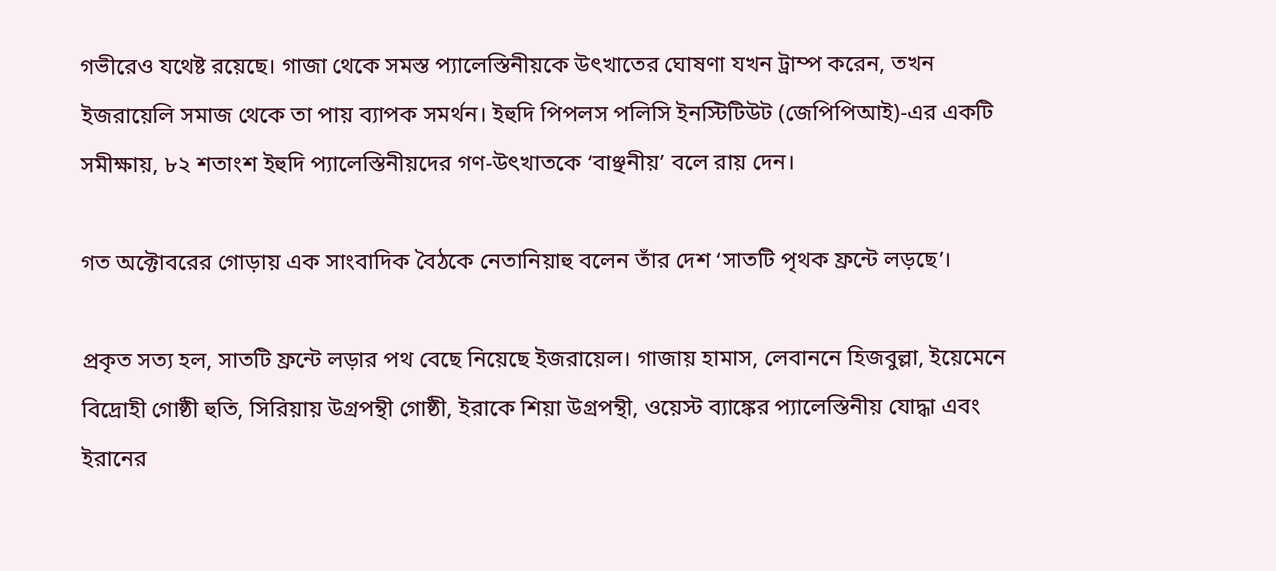গভীরেও যথেষ্ট রয়েছে। গাজা থেকে সমস্ত প্যালেস্তিনীয়কে উৎখাতের ঘোষণা যখন ট্রাম্প করেন, তখন ইজরায়েলি সমাজ থেকে তা পায় ব্যাপক সমর্থন। ইহুদি পিপলস পলিসি ইনস্টিটিউট (জেপিপিআই)-এর একটি সমীক্ষায়, ৮২ শতাংশ ইহুদি প্যালেস্তিনীয়দের গণ-উৎখাতকে ‘বাঞ্ছনীয়’ বলে রায় দেন।

গত অক্টোবরের গোড়ায় এক সাংবাদিক বৈঠকে নেতানিয়াহু বলেন তাঁর দেশ ‘সাতটি পৃথক ফ্রন্টে লড়ছে’।

প্রকৃত সত্য হল, সাতটি ফ্রন্টে লড়ার পথ বেছে নিয়েছে ইজরায়েল। গাজায় হামাস, লেবাননে হিজবুল্লা, ইয়েমেনে বিদ্রোহী গোষ্ঠী হুতি, সিরিয়ায় উগ্রপন্থী গোষ্ঠী, ইরাকে শিয়া উগ্রপন্থী, ওয়েস্ট ব্যাঙ্কের প্যালেস্তিনীয় যোদ্ধা এবং ইরানের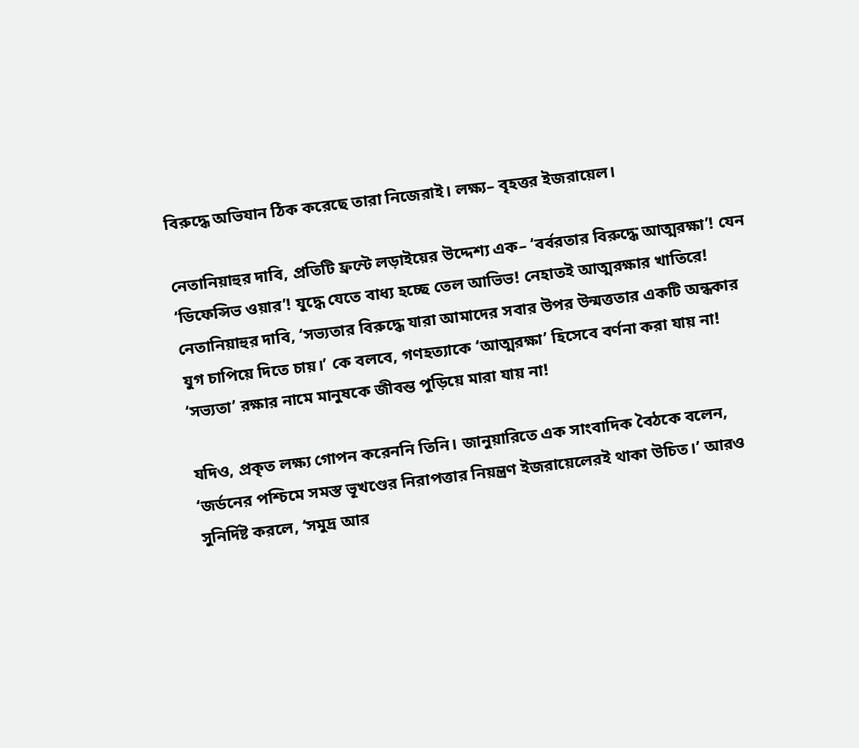বিরুদ্ধে অভিযান ঠিক করেছে তারা নিজেরাই। লক্ষ্য– বৃহত্তর ইজরায়েল।

নেতানিয়াহুর দাবি, প্রতিটি ফ্রন্টে লড়াইয়ের উদ্দেশ্য এক– ‘বর্বরতার বিরুদ্ধে আত্মরক্ষা’! যেন ‘ডিফেন্সিভ ওয়ার’! যুদ্ধে যেতে বাধ্য হচ্ছে তেল আভিভ! নেহাতই আত্মরক্ষার খাতিরে! নেতানিয়াহুর দাবি, ‘সভ্যতার বিরুদ্ধে যারা আমাদের সবার উপর উন্মত্ততার একটি অন্ধকার যুগ চাপিয়ে দিতে চায়।’ কে বলবে, গণহত্যাকে ‘আত্মরক্ষা’ হিসেবে বর্ণনা করা যায় না! ‘সভ্যতা’ রক্ষার নামে মানুষকে জীবন্ত পুড়িয়ে মারা যায় না!

যদিও, প্রকৃত লক্ষ্য গোপন করেননি তিনি। জানুয়ারিতে এক সাংবাদিক বৈঠকে বলেন, ‘জর্ডনের পশ্চিমে সমস্ত ভূখণ্ডের নিরাপত্তার নিয়ন্ত্রণ ইজরায়েলেরই থাকা উচিত।’ আরও সুনির্দিষ্ট করলে, ‘সমুদ্র আর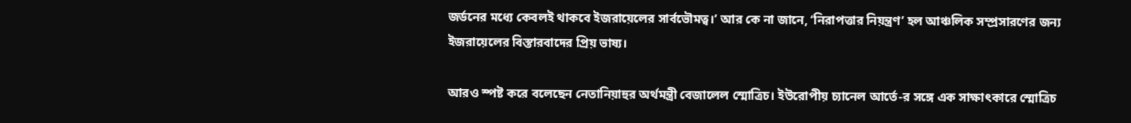জর্ডনের মধ্যে কেবলই থাকবে ইজরায়েলের সার্বভৌমত্ব।’ আর কে না জানে, ‘নিরাপত্তার নিয়ন্ত্রণ’ হল আঞ্চলিক সম্প্রসারণের জন্য ইজরায়েলের বিস্তারবাদের প্রিয় ভাষ্য।

আরও স্পষ্ট করে বলেছেন নেতানিয়াহুর অর্থমন্ত্রী বেজালেল স্মোত্রিচ। ইউরোপীয় চ্যানেল আর্তে-র সঙ্গে এক সাক্ষাৎকারে স্মোত্রিচ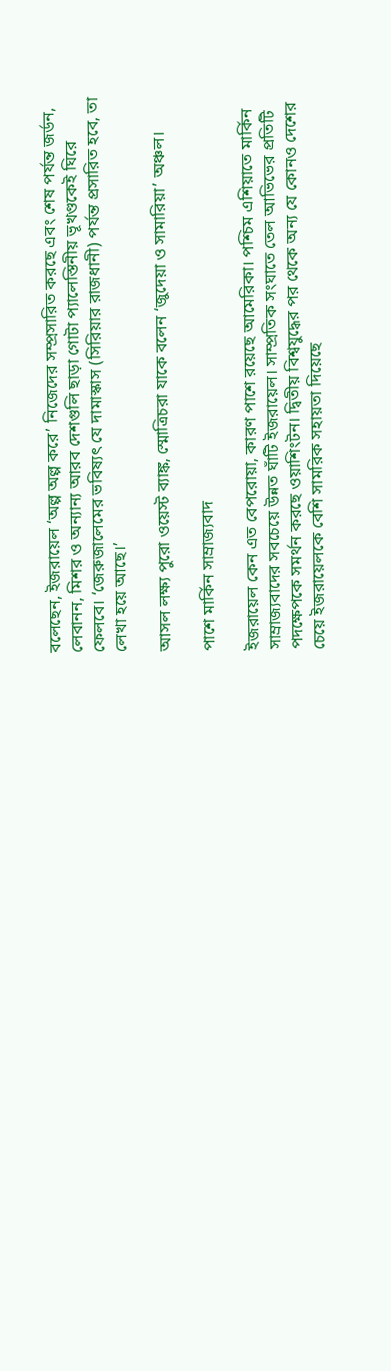বলেছেন, ইজরায়েল ‘অল্প অল্প করে’ নিজেদের সম্প্রসারিত করছে এবং শেষ পর্যন্ত জর্ডন, লেবানন, মিশর ও অন্যান্য আরব দেশগুলি ছাড়া গোটা প্যালেস্তিনীয় ভূখণ্ডকেই ঘিরে ফেলবে। ‘জেরুজালেমের ভবিষ্যৎ যে দামাস্কাস (সিরিয়ার রাজধানী) পর্যন্ত প্রসারিত হবে, তা লেখা হয়ে আছে।’

আসল লক্ষ্য পুরো ওয়েস্ট ব্যাঙ্ক, স্মোত্রিচরা যাকে বলেন ‘জুদেয়া ও সামারিয়া’ অঞ্চল।

পাশে মার্কিন সাম্রাজ্যবাদ

ইজরায়েল কেন এত বেপরোয়া, কারণ পাশে রয়েছে আমেরিকা। পশ্চিম এশিয়াতে মার্কিন সাম্রাজ্যবাদের সবচেয়ে উন্নত ঘাঁটি ইজরায়েল। সাম্প্রতিক সংঘাতে তেল আভিভের প্রতিটি পদক্ষেপকে সমর্থন করছে ওয়াশিংটন। দ্বিতীয় বিশ্বযুদ্ধের পর থেকে অন্য যে কোনও দেশের চেয়ে ইজরায়েলকে বেশি সামরিক সহায়তা দিয়েছে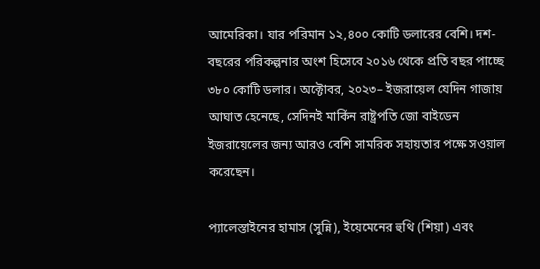আমেরিকা। যার পরিমান ১২,৪০০ কোটি ডলারের বেশি। দশ-বছরের পরিকল্পনার অংশ হিসেবে ২০১৬ থেকে প্রতি বছর পাচ্ছে ৩৮০ কোটি ডলার। অক্টোবর, ২০২৩– ইজরায়েল যেদিন গাজায় আঘাত হেনেছে, সেদিনই মার্কিন রাষ্ট্রপতি জো বাইডেন ইজরায়েলের জন্য আরও বেশি সামরিক সহায়তার পক্ষে সওয়াল করেছেন।

প্যালেস্তাইনের হামাস (সুন্নি), ইয়েমেনের হুথি (শিয়া) এবং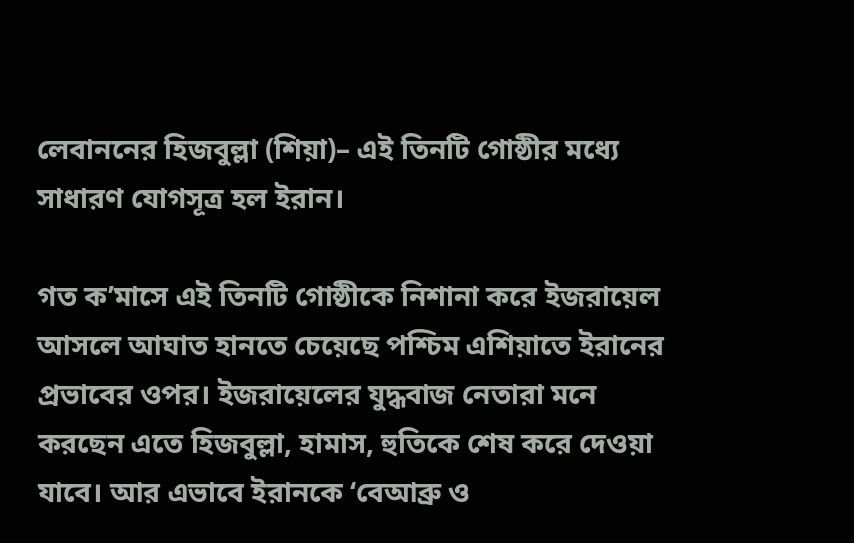লেবাননের হিজবুল্লা (শিয়া)– এই তিনটি গোষ্ঠীর মধ্যে সাধারণ যোগসূত্র হল ইরান।

গত ক’মাসে এই তিনটি গোষ্ঠীকে নিশানা করে ইজরায়েল আসলে আঘাত হানতে চেয়েছে পশ্চিম এশিয়াতে ইরানের প্রভাবের ওপর। ইজরায়েলের যুদ্ধবাজ নেতারা মনে করছেন এতে হিজবুল্লা, হামাস, হুতিকে শেষ করে দেওয়া যাবে। আর এভাবে ইরানকে ‘বেআব্রু ও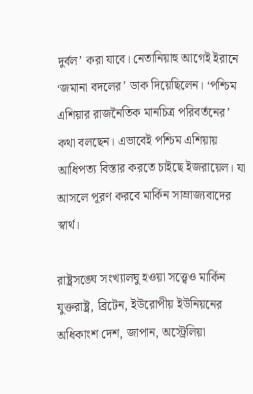দুর্বল’ করা যাবে। নেতানিয়াহু আগেই ইরানে ‘জমানা বদলের’ ডাক দিয়েছিলেন। ‘পশ্চিম এশিয়ার রাজনৈতিক মানচিত্র পরিবর্তনের’ কথা বলছেন। এভাবেই পশ্চিম এশিয়ায় আধিপত্য বিস্তার করতে চাইছে ইজরায়েল। যা আসলে পূরণ করবে মার্কিন সাম্রাজ্যবাদের স্বার্থ।

রাষ্ট্রসঙ্ঘে সংখ্যালঘু হওয়া সত্ত্বেও মার্কিন যুক্তরাষ্ট্র, ব্রিটেন, ইউরোপীয় ইউনিয়নের অধিকাংশ দেশ, জাপান, অস্ট্রেলিয়া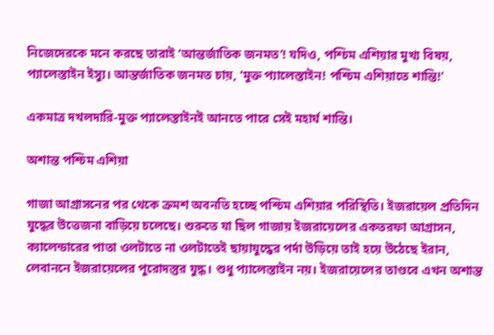নিজেদেরকে মনে করছে তারাই ‘আন্তর্জাতিক জনমত’! যদিও, পশ্চিম এশিয়ার মুখ্য বিষয়, প্যালেস্তাইন ইস্যু। আন্তর্জাতিক জনমত চায়, ‘মুক্ত প্যালেস্তাইন! পশ্চিম এশিয়াতে শান্তি!’

একমাত্র দখলদারি-মুক্ত প্যালেস্তাইনই আনতে পারে সেই মহার্ঘ শান্তি।

অশান্ত পশ্চিম এশিয়া

গাজা আগ্রাসনের পর থেকে ক্রমশ অবনতি হচ্ছে পশ্চিম এশিয়ার পরিস্থিতি। ইজরায়েল প্রতিদিন যুদ্ধের উত্তেজনা বাড়িয়ে চলেছে। শুরুতে যা ছিল গাজায় ইজরায়েলের একতরফা আগ্রাসন, ক্যালেন্ডারের পাতা ওলটাতে না ওলটাতেই ছায়াযুদ্ধের পর্দা উড়িয়ে তাই হয়ে উঠেছে ইরান, লেবাননে ইজরায়েলের পুরোদস্তুর যুদ্ধ। শুধু প্যালেস্তাইন নয়। ইজরায়েলের তাণ্ডবে এখন অশান্ত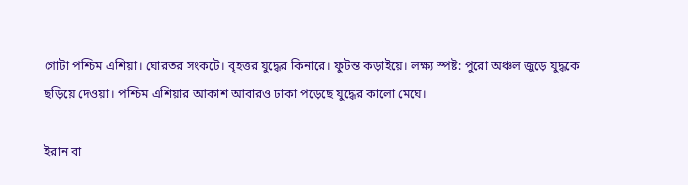গোটা পশ্চিম এশিয়া। ঘোরতর সংকটে। বৃহত্তর যুদ্ধের কিনারে। ফুটন্ত কড়াইয়ে। লক্ষ্য স্পষ্ট: পুরো অঞ্চল জুড়ে যুদ্ধকে ছড়িয়ে দেওয়া। পশ্চিম এশিয়ার আকাশ আবারও ঢাকা পড়েছে যুদ্ধের কালো মেঘে।

ইরান বা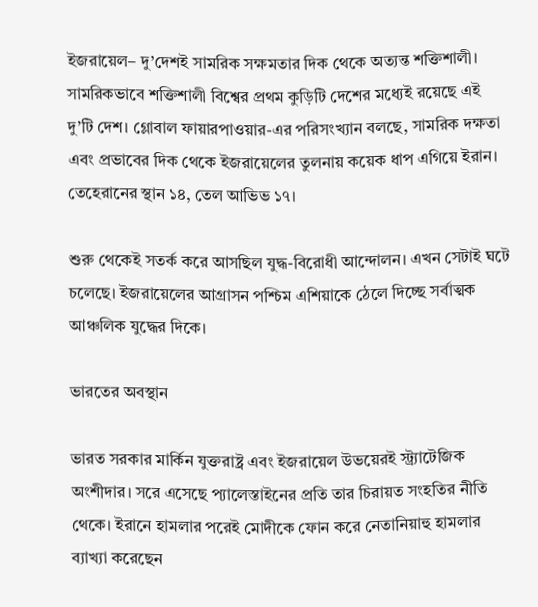ইজরায়েল– দু’দেশই সামরিক সক্ষমতার দিক থেকে অত্যন্ত শক্তিশালী। সামরিকভাবে শক্তিশালী বিশ্বের প্রথম কুড়িটি দেশের মধ্যেই রয়েছে এই দু’টি দেশ। গ্লোবাল ফায়ারপাওয়ার-এর পরিসংখ্যান বলছে, সামরিক দক্ষতা এবং প্রভাবের দিক থেকে ইজরায়েলের তুলনায় কয়েক ধাপ এগিয়ে ইরান। তেহেরানের স্থান ১৪, তেল আভিভ ১৭।

শুরু থেকেই সতর্ক করে আসছিল যুদ্ধ-বিরোধী আন্দোলন। এখন সেটাই ঘটে চলেছে। ইজরায়েলের আগ্রাসন পশ্চিম এশিয়াকে ঠেলে দিচ্ছে সর্বাত্মক আঞ্চলিক যুদ্ধের দিকে।

ভারতের অবস্থান

ভারত সরকার মার্কিন যুক্তরাষ্ট্র এবং ইজরায়েল উভয়েরই স্ট্র্যাটেজিক অংশীদার। সরে এসেছে প্যালেস্তাইনের প্রতি তার চিরায়ত সংহতির নীতি থেকে। ইরানে হামলার পরেই মোদীকে ফোন করে নেতানিয়াহু হামলার ব্যাখ্যা করেছেন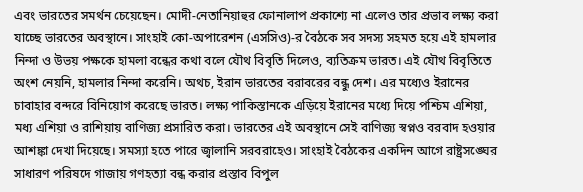এবং ভারতের সমর্থন চেয়েছেন। মোদী-নেতানিয়াহুর ফোনালাপ প্রকাশ্যে না এলেও তার প্রভাব লক্ষ্য করা যাচ্ছে ভারতের অবস্থানে। সাংহাই কো-অপারেশন (এসসিও)-র বৈঠকে সব সদস্য সহমত হয়ে এই হামলার নিন্দা ও উভয় পক্ষকে হামলা বন্ধের কথা বলে যৌথ বিবৃতি দিলেও, ব্যতিক্রম ভারত। এই যৌথ বিবৃতিতে অংশ নেয়নি, হামলার নিন্দা করেনি। অথচ, ইরান ভারতের বরাবরের বন্ধু দেশ। এর মধ্যেও ইরানের চাবাহার বন্দরে বিনিয়োগ করেছে ভারত। লক্ষ্য পাকিস্তানকে এড়িয়ে ইরানের মধ্যে দিয়ে পশ্চিম এশিয়া, মধ্য এশিয়া ও রাশিয়ায় বাণিজ্য প্রসারিত করা। ভারতের এই অবস্থানে সেই বাণিজ্য স্বপ্নও বরবাদ হওয়ার আশঙ্কা দেখা দিয়েছে। সমস্যা হতে পারে জ্বালানি সরবরাহেও। সাংহাই বৈঠকের একদিন আগে রাষ্ট্রসঙ্ঘের সাধারণ পরিষদে গাজায় গণহত্যা বন্ধ করার প্রস্তাব বিপুল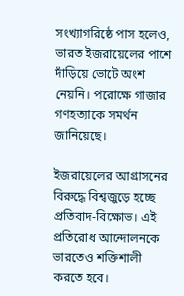সংখ্যাগরিষ্ঠে পাস হলেও, ভারত ইজরায়েলের পাশে দাঁড়িয়ে ভোটে অংশ নেয়নি। পরোক্ষে গাজার গণহত্যাকে সমর্থন জানিয়েছে।

ইজরায়েলের আগ্রাসনের বিরুদ্ধে বিশ্বজুড়ে হচ্ছে প্রতিবাদ-বিক্ষোভ। এই প্রতিরোধ আন্দোলনকে ভারতেও শক্তিশালী করতে হবে।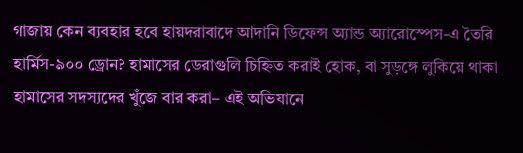গাজায় কেন ব্যবহার হবে হায়দরাবাদে আদানি ডিফেন্স অ্যান্ড অ্যারোস্পেস-এ তৈরি হার্মিস-৯০০ ড্রোন? হামাসের ডেরাগুলি চিহ্নিত করাই হোক, বা সুড়ঙ্গে লুকিয়ে থাকা হামাসের সদস্যদের খুঁজে বার করা– এই অভিযানে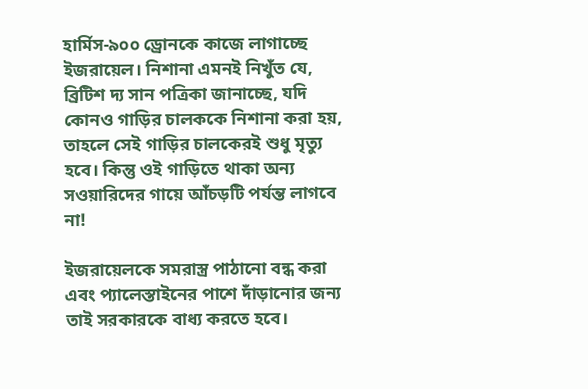হার্মিস-৯০০ ড্রোনকে কাজে লাগাচ্ছে ইজরায়েল। নিশানা এমনই নিখুঁত যে, ব্রিটিশ দ্য সান পত্রিকা জানাচ্ছে, যদি কোনও গাড়ির চালককে নিশানা করা হয়, তাহলে সেই গাড়ির চালকেরই শুধু মৃত্যু হবে। কিন্তু ওই গাড়িতে থাকা অন্য সওয়ারিদের গায়ে আঁচড়টি পর্যন্ত লাগবে না!

ইজরায়েলকে সমরাস্ত্র পাঠানো বন্ধ করা এবং প্যালেস্তাইনের পাশে দাঁড়ানোর জন্য তাই সরকারকে বাধ্য করতে হবে।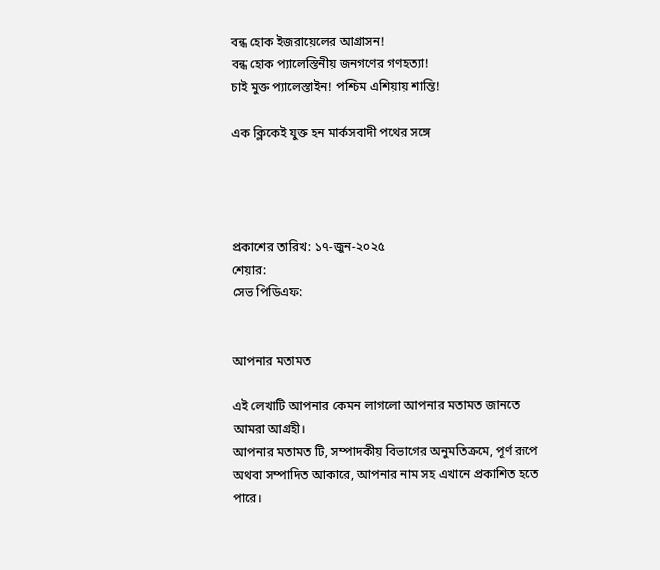বন্ধ হোক ইজরায়েলের আগ্রাসন!
বন্ধ হোক প‍্যালেস্তিনীয় জনগণের গণহত্যা!
চাই মুক্ত প‍্যালেস্তাইন! পশ্চিম এশিয়ায় শান্তি!

এক ক্লিকেই যুক্ত হন মার্কসবাদী পথের সঙ্গে




প্রকাশের তারিখ: ১৭-জুন-২০২৫
শেয়ার:
সেভ পিডিএফ:


আপনার মতামত

এই লেখাটি আপনার কেমন লাগলো আপনার মতামত জানতে আমরা আগ্রহী।
আপনার মতামত টি, সম্পাদকীয় বিভাগের অনুমতিক্রমে, পূর্ণ রূপে অথবা সম্পাদিত আকারে, আপনার নাম সহ এখানে প্রকাশিত হতে পারে।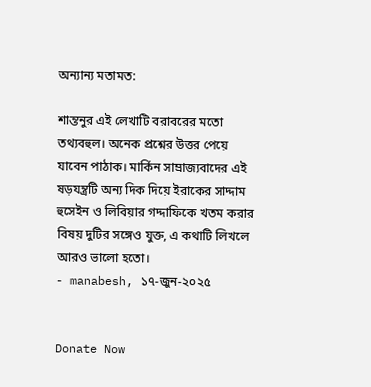অন্যান্য মতামত:

শান্তনুর এই লেখাটি বরাবরের মতো তথ্যবহুল। অনেক প্রশ্নের উত্তর পেয়ে যাবেন পাঠাক। মার্কিন সাম্রাজ্যবাদের এই ষড়যন্ত্রটি অন্য দিক দিয়ে ইরাকের সাদ্দাম হুসেইন ও লিবিয়ার গদ্দাফিকে খতম করার বিষয় দুটির সঙ্গেও যুক্ত, এ কথাটি লিখলে আরও ভালো হতো।
- manabesh, ১৭-জুন-২০২৫


Donate Now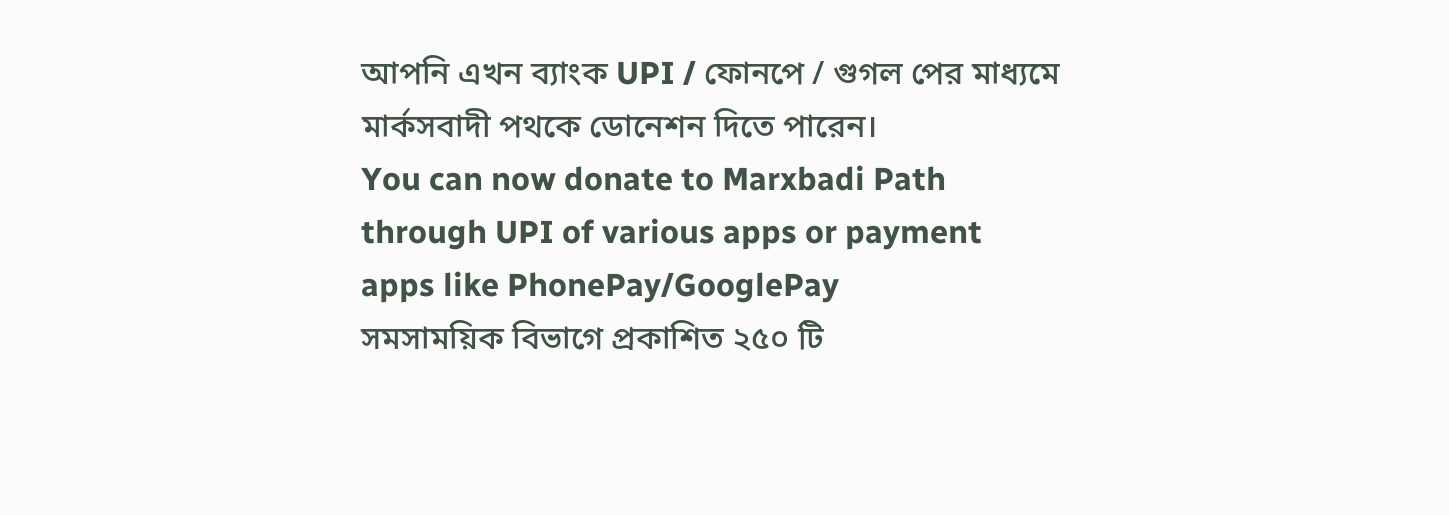আপনি এখন ব্যাংক UPI / ফোনপে / গুগল পের মাধ্যমে মার্কসবাদী পথকে ডোনেশন দিতে পারেন।
You can now donate to Marxbadi Path through UPI of various apps or payment apps like PhonePay/GooglePay
সমসাময়িক বিভাগে প্রকাশিত ২৫০ টি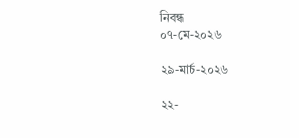নিবন্ধ
০৭-মে-২০২৬

২৯-মার্চ-২০২৬

২২-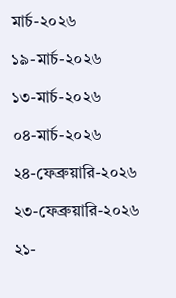মার্চ-২০২৬

১৯-মার্চ-২০২৬

১৩-মার্চ-২০২৬

০৪-মার্চ-২০২৬

২৪-ফেব্রুয়ারি-২০২৬

২৩-ফেব্রুয়ারি-২০২৬

২১-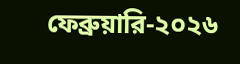ফেব্রুয়ারি-২০২৬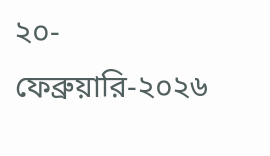২০-ফেব্রুয়ারি-২০২৬